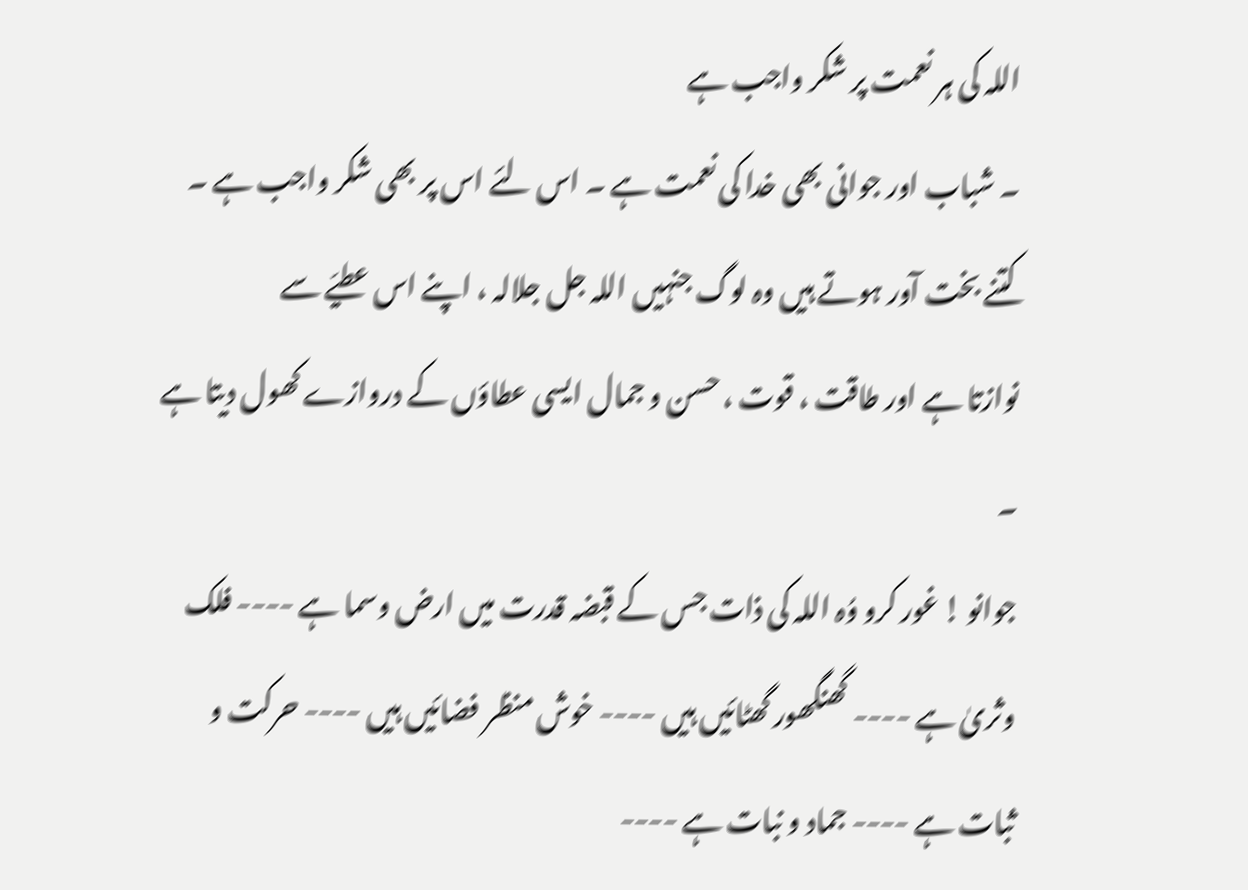اللہ کی ہر نعمت پر شکر واجب ہے
۔ شباب اور جوانی بھی خدا کی نعمت ہے ۔ اس لئے اس پر بھی شکر واجب ہے ۔
کتنے بخت آور ہوتے ہيں وہ لوگ جنہيں اللہ جل جلالہ ، اپنے اس عطيّے سے
نوازتا ہے اور طاقت ، قوت ، حسن و جمال ايسی عطاؤں کے دروازے کھول ديتا ہے
۔
جوانو ! غور کرو وُہ اللہ کی ذات جس کے قبضہ قدرت ميں ارض وسما ہے ---- فلک
وثریٰ ہے ---- گھنگھور گھٹائيں ہيں ---- خوش منظر فضائيں ہيں ---- حرکت و
ثبات ہے ---- جماد و نبات ہے ----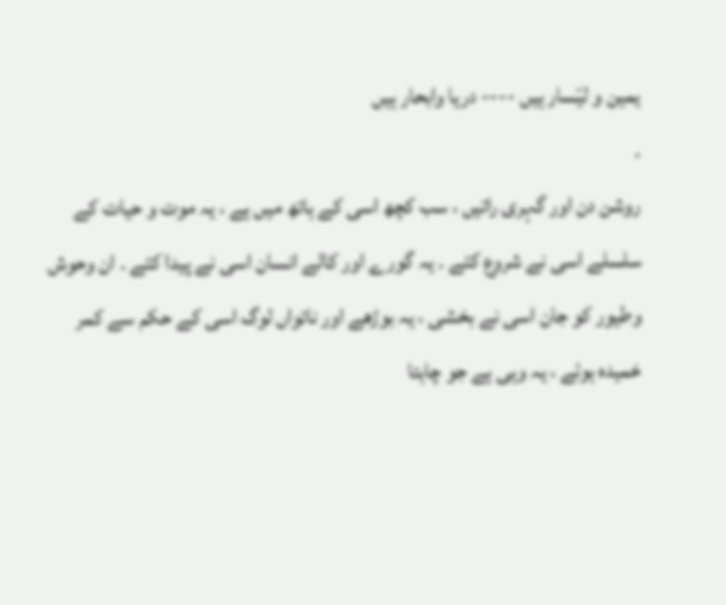يمين و ليّسار ہيں ---- دريا وابحار ہيں
۔
روشن دن اور گہری راتيں ، سب کچھ اسی کے ہاتھ ميں ہے ، يہ موت و حيات کے
سلسلے اسی نے شروع کئے ۔ يہ گورے اور کالے انسان اسی نے پيدا کئے ۔ ان وحوش
وطيور کو جان اسی نے بخشی ، يہ بوڑھے اور ناتواں لوگ اسی کے حکم سے کمر
خميدہ ہوئے ، يہ وہی ہے جو چاہتا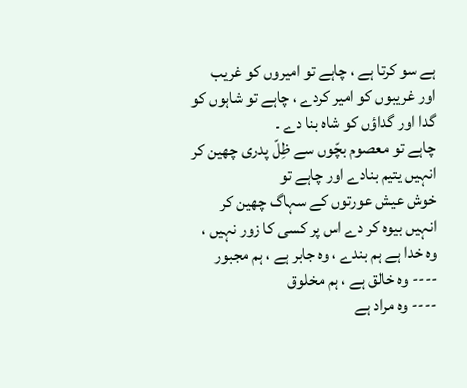ہے سو کرتا ہے ، چاہے تو اميروں کو غريب
اور غريبوں کو امير کردے ، چاہے تو شاہوں کو گدا اور گداؤں کو شاہ بنا دے ۔
چاہے تو معصوم بچّوں سے ظِلّ پدری چھين کر انہيں يتيم بنادے اور چاہے تو
خوش عيش عورتوں کے سہاگ چھين کر انہيں بيوہ کر دے اس پر کسی کا زور نہيں ،
وہ خدا ہے ہم بندے ، وہ جابر ہے ، ہم مجبور ---- وہ خالق ہے ، ہم مخلوق
---- وہ مراد ہے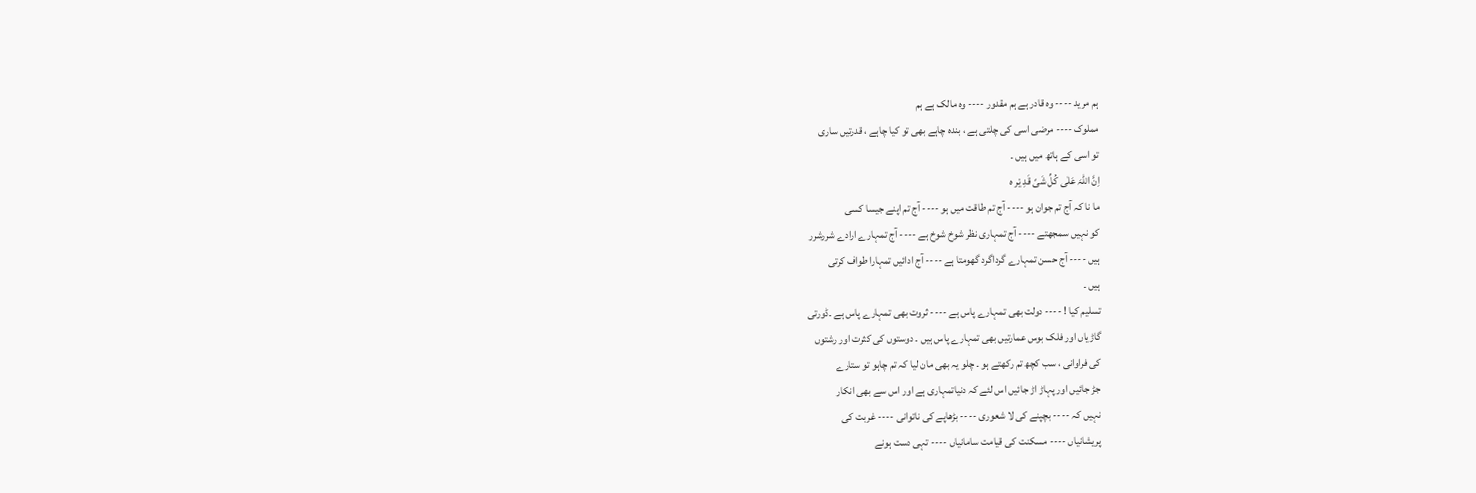ہم مريد ---- وہ قادر ہے ہم مقدور ---- وہ مالک ہے ہم
مملوک ---- مرضی اسی کی چلتی ہے ، بندہ چاہے بھی تو کيا چاہے ، قدرتيں ساری
تو اسی کے ہاتھ ميں ہيں ۔
اِنَّ اللہَ عَلٰی کُلِّ شَیً قَدِ يْر ہ
ما نا کہ آج تم جوان ہو ---- آج تم طاقت ميں ہو ---- آج تم اپنے جيسا کسی
کو نہيں سمجھتے ---- آج تمہاری نظر شوخ شوخ ہے ---- آج تمہارے ارادے شررشرر
ہيں ---- آج حسن تمہارے گرداگرد گھومتا ہے ---- آج ادائيں تمہارا طواف کرتی
ہيں ۔
تسليم کيا ! ---- دولت بھی تمہارے پاس ہے ---- ثروت بھی تمہارے پاس ہے ۔ڈورتی
گاڑياں اور فلک بوس عمارتيں بھی تمہارے پاس ہيں ۔ دوستوں کی کثرت اور رشتوں
کی فراوانی ، سب کچھ تم رکھتے ہو ۔ چلو يہ بھی مان ليا کہ تم چاہو تو ستارے
جڑ جائيں اور پہاڑ اڑ جائيں اس لئے کہ دنياتمہاری ہے اور اس سے بھی انکار
نہيں کہ ---- بچپنے کی لا شعوری ---- بڑھاپے کی ناتوانی ---- غربت کی
پريشانياں ---- مسکنت کی قيامت سامانياں ---- تہی دست ہونے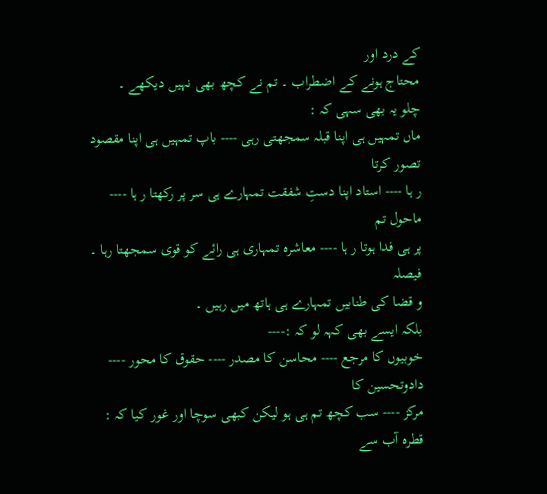کے درد اور
محتاج ہونے کے اضطراب ۔ تم نے کچھ بھی نہيں ديکھے ۔
چلو يہ بھی سہی کہ :
ماں تمہيں ہی اپنا قبلہ سمجھتی رہی ---- باپ تمہيں ہی اپنا مقصود تصور کرتا
ر ہا ---- استاد اپنا دستِ شفقت تمہارے ہی سر پر رکھتا ر ہا ---- ماحول تم
پر ہی فدا ہوتا ر ہا ---- معاشرہ تمہاری ہی رائے کو قوی سمجھتا رہا ۔ فيصلہ
و قضا کی طنابيں تمہارے ہی ہاتھ ميں رہيں ۔
بلکہ ایسے بھی کہہ لو کہ :----
خوبيوں کا مرجع ---- محاسن کا مصدر ---- حقوق کا محور ---- دادوتحسين کا
مرکز ---- سب کچھ تم ہی ہو ليکن کبھی سوچا اور غور کيا کہ :
قطرہ آب سے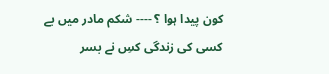کون پيدا ہوا ؟ ---- شکم مادر ميں بے کسی کی زندگی کسِ نے بسر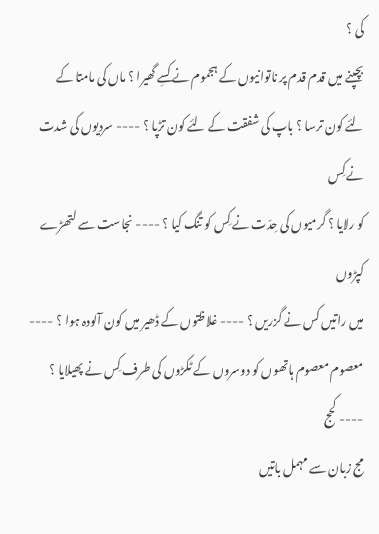کی ؟
بچپنے ميں قدم قدم پر ناتوانيوں کے ہجموم نے کسِے گھيرا ؟ ماں کی مامتا کے
لئے کون ترسا ؟ باپ کی شفقت کے لئے کون تڑپا ؟ ---- سرديوں کی شدت نے کِس
کو رلايا ؟ گرميوں کی حِدّت نے کِس کو تنگ کيا ؟ ---- نجاست سے لتھڑے کپڑوں
میں راتيں کس نے گزريں ؟ ---- غلاظتوں کے ڈھير ميں کون آلودہ ہوا ؟ ----
معصوم معصوم ہاتھوں کو دوسروں کے ٹکڑوں کی طرف کِس نے پھيلايا ؟ ---- کحج
مج زبان سے مہمل باتيں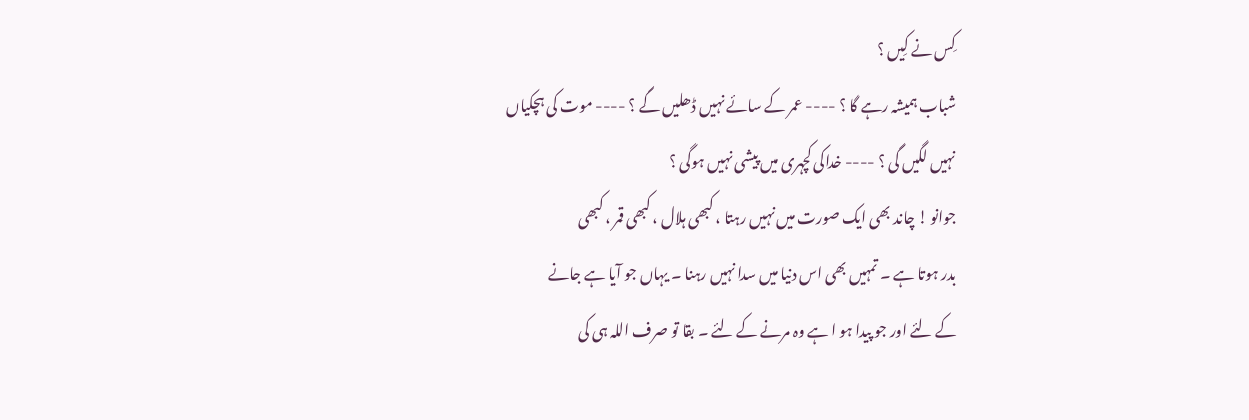کِس نے کِيں ؟
شباب ہميشہ رہے گا ؟ ---- عمر کے سائے نہيں ڈھليں گے ؟ ---- موت کی ہچکياں
نہيں لگيں گی ؟ ---- خداکی کچہری میں پيشی نہيں ہوگی ؟
جوانو ! چاند بھی ايک صورت ميں نہيں رہتا ، کبھی ہلال ، کبھی قمر ، کبھی
بدر ہوتا ہے ۔ تمہيں بھی اس دنيا ميں سدا نہیں رہنا ۔ يہاں جو آيا ہے جانے
کے لئے اور جو پيدا ہو ا ہے وہ مرنے کے لئے ۔ بقا تو صرف اللہ ہی کی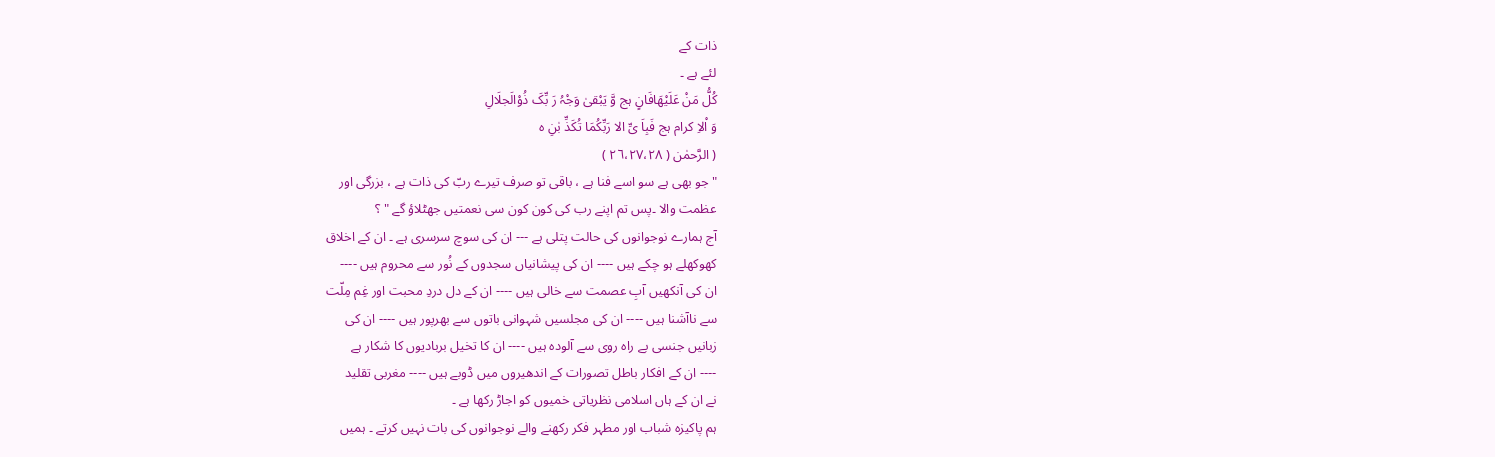ذات کے
لئے ہے ۔
کُلُّ مَنْ عَلَيْھَافَانٍ ہج وَّ يَبْقیٰ وَجْہُ رَ بِّکَ ذُوْالَجلَالِ
وَ اْلاِ کرام ہج فَبِاَ یِّ الا رَبِّکُمَا تُکَذِّ بٰنِ ہ
( الرَّحمٰن ( ٢٦،٢٧،٢٨ )
" جو بھی ہے سو اسے فنا ہے ، باقی تو صرف تيرے ربّ کی ذات ہے ، بزرگی اور
عظمت والا ۔پس تم اپنے رب کی کون کون سی نعمتيں جھٹلاؤ گے " ؟
آج ہمارے نوجوانوں کی حالت پتلی ہے --- ان کی سوچ سرسری ہے ۔ ان کے اخلاق
کھوکھلے ہو چکے ہيں ---- ان کی پيشانياں سجدوں کے نُور سے محروم ہيں ----
ان کی آنکھيں آبِ عصمت سے خالی ہيں ---- ان کے دل دردِ محبت اور غِم مِلّت
سے ناآشنا ہيں ---- ان کی مجلسيں شہوانی باتوں سے بھرپور ہيں ---- ان کی
زبانيں جنسی بے راہ روی سے آلودہ ہيں ---- ان کا تخيل برباديوں کا شکار ہے
---- ان کے افکار باطل تصورات کے اندھيروں ميں ڈوبے ہيں ---- مغربی تقليد
نے ان کے ہاں اسلامی نظرياتی خميوں کو اجاڑ رکھا ہے ۔
ہم پاکيزہ شباب اور مطہر فکر رکھنے والے نوجوانوں کی بات نہيں کرتے ۔ ہميں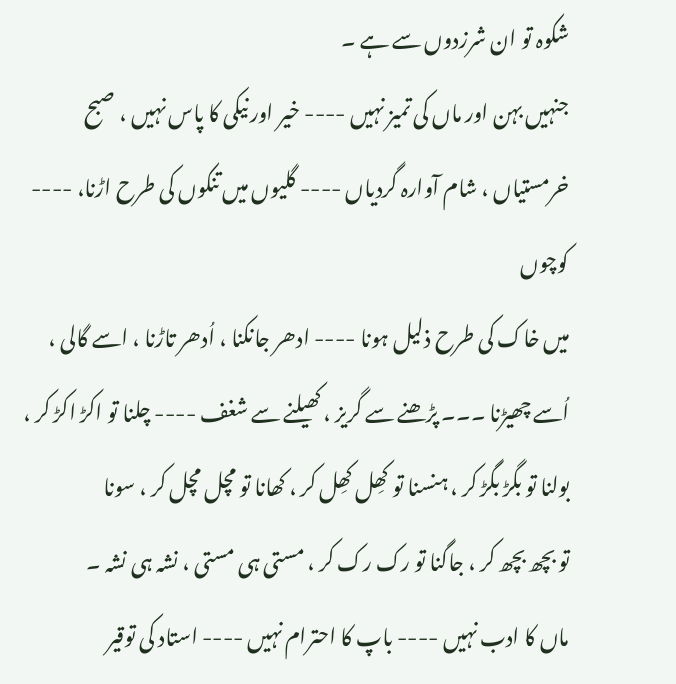شکوہ تو ان شرزدوں سے ہے ۔
جنہيں بہن اور ماں کی تميز نہيں ---- خير اور نيکی کا پاس نہيں ، صبح
خرمستياں ، شام آوارہ گردياں ---- گليوں ميں تنکوں کی طرح اڑنا، ---- کوچوں
ميں خاک کی طرح ذليل ہونا ---- ادھر جانکنا ، اُدھر تاڑنا ، اسے گالی ،
اُسے چھيڑنا ۔۔۔ پڑھنے سے گريز ، کھيلنے سے شغف ---- چلنا تو اکڑ اکڑ کر ،
بولنا تو بگڑ بگڑ کر ، ہنسنا تو کھِل کھِل کر ، کھانا تو مچل مچل کر ، سونا
تو بچھ بچھ کر ، جاگنا تو رک رک کر ، مستی ہی مستی ، نشہ ہی نشہ ۔
ماں کا ادب نہيں ---- باپ کا احترام نہيں ---- استاد کی توقير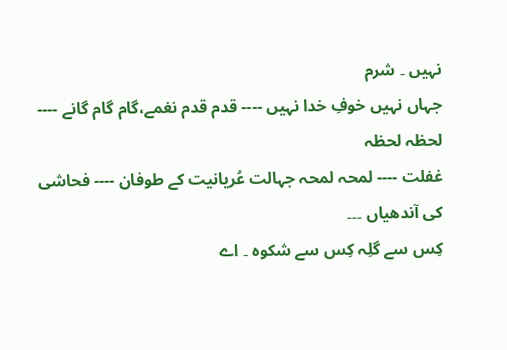نہيں ۔ شرم
جہاں نہيں خوفِ خدا نہيں ---- قدم قدم نغمے،گام گام گانے ---- لحظہ لحظہ
غفلت ---- لمحہ لمحہ جہالت عُريانيت کے طوفان ---- فحاشی کی آندھياں ۔۔۔
کِس سے گلِہ کِس سے شکوہ ۔ اے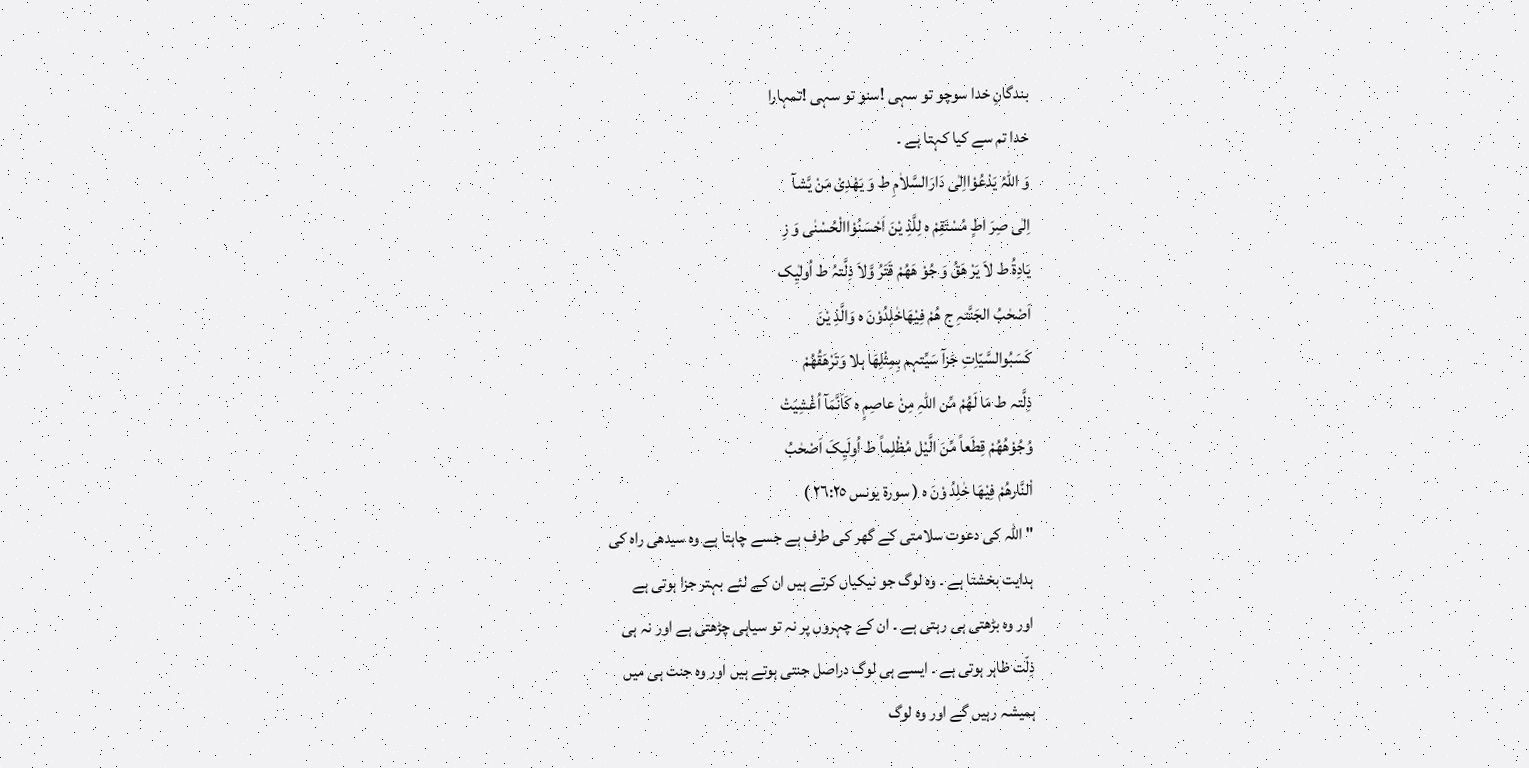بندگانِ خدا سوچو تو سہی !سنو تو سہی !تمہارا
خدا تم سے کيا کہتا ہے ۔
وَ اللہُ يَدْعُوْااِلٰی دَارَالسَّلاٰمِ ط وَ يَھْدِیْ مَنْ يَّشآ
اِلٰی صِرَ اطٍ مُسْتَقِمْ ہ لِلَّذِ يْنَ اَحْسَنُوْاالْحُسْنٰی وَ زِ
يَادِۃُ ط لاَ يَرْ ھَقُ وَ جُوْ ھَھُمْ قَتَرُ وَّلاَ ذِلَّتہُ ط اُولٰيِک
اَصْحٰبُ الجَنَّتہِ ج ھُمْ فِيْھَاخٰلِدُوْنَ ہ وَالَّذِ يْنَ
کَسَبُوالسَّيّاِتِ جَزآ سَيِّتہم بِمِثْلِھَا ہلا وَتَرْھَقُھُمْ
ذِلَّتہ ط مَا لَھُمْ مِّن اللہِ مِنْ عاصِمٍ ہ کَاَنَّمَآ اُغْشِیَتْ
وُجُوْھُھُمْ قِطَعاً مِّنَ الَّيْل مُظْلِماً ط اُولَيِکَ اَصْحٰبُ
اْلنَّارھُمْ فِيْھَا خٰلِدُ وْنَ ہ ( سورة يونس ٢٦:٢٥ )
" اللہ کی دعوت سلامتی کے گھر کی طرف ہے جسے چاہتا ہے وہ سيدھی راہ کی
ہدايت بخشتا ہے ۔ وہ لوگ جو نيکياں کرتے ہيں ان کے لئے بہتر جزا ہوتی ہے
اور وہ بڑھتی ہی رہتی ہے ۔ ان کے چہروں پر نہ تو سياہی چڑھتی ہے اور نہ ہی
ذِلّت ظاہر ہوتی ہے ۔ ايسے ہی لوگ دراصل جنتی ہوتے ہيں اور وہ جنت ہی ميں
ہميشہ رہيں گے اور وہ لوگ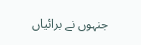جنہوں نے برائياں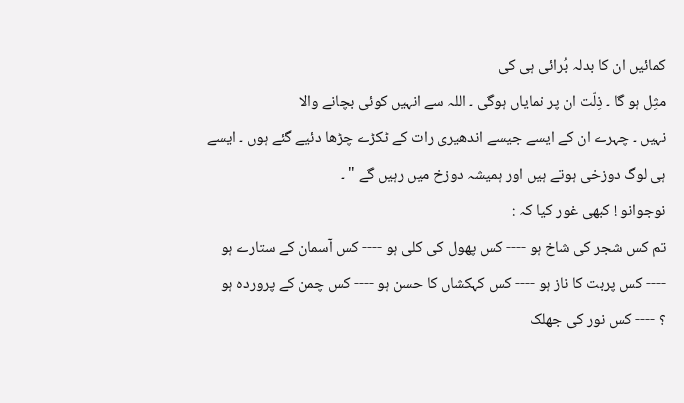کمائيں ان کا بدلہ بُرائی ہی کی
مثِل ہو گا ۔ ذِلّت ان پر نماياں ہوگی ۔ اللہ سے انہيں کوئی بچانے والا
نہيں ۔ چہرے ان کے ايسے جيسے اندھيری رات کے ٹکڑے چڑھا دئيے گئے ہوں ۔ ايسے
ہی لوگ دوزخی ہوتے ہيں اور ہميشہ دوزخ ميں رہيں گے " ۔
نوجوانو ! کبھی غور کيا کہ :
تم کس شجر کی شاخ ہو ---- کس پھول کی کلی ہو ---- کس آسمان کے ستارے ہو
---- کس پربت کا ناز ہو ---- کس کہکشاں کا حسن ہو ---- کس چمن کے پروردہ ہو
؟ ---- کس نور کی جھلک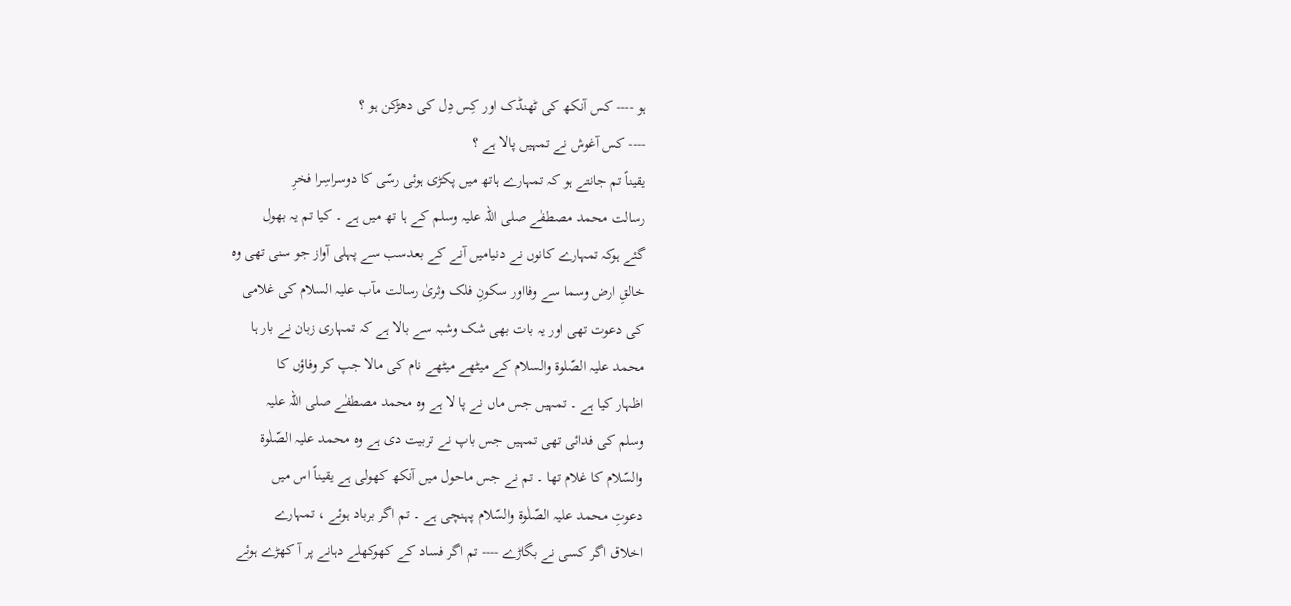ہو ---- کس آنکھ کی ٹھنڈک اور کِس دِل کی دھڑکن ہو ؟
---- کس آغوش نے تمہيں پالا ہے ؟
يقيناً تم جانتے ہو کہ تمہارے ہاتھ ميں پکڑی ہوئی رسّی کا دوسراسِرا فخرِ
رسالت محمد مصطفٰے صلی اللہ عليہ وسلم کے ہا تھ ميں ہے ۔ کيا تم يہ بھول
گئے ہوکہ تمہارے کانوں نے دنياميں آنے کے بعدسب سے پہلی آواز جو سنی تھی وہ
خالقِ ارض وسما سے وفااور سکونِ فلک وثریٰ رسالت مآب عليہ السلام کی غلامی
کی دعوت تھی اور يہ بات بھی شک وشبہ سے بالا ہے کہ تمہاری زبان نے بار ہا
محمد عليہ الصّلوۃ والسلام کے ميٹھے ميٹھے نام کی مالا جپ کر وفاؤں کا
اظہار کيا ہے ۔ تمہيں جس ماں نے پا لا ہے وہ محمد مصطفٰے صلی اللہ عليہ
وسلم کی فدائی تھی تمہيں جس باپ نے تربيت دی ہے وہ محمد عليہ الصّلٰوۃ
والسّلام کا غلام تھا ۔ تم نے جس ماحول ميں آنکھ کھولی ہے يقيناً اس ميں
دعوتِ محمد عليہ الصّلٰوۃ والسّلام پہنچی ہے ۔ تم اگر برباد ہوئے ، تمہارے
اخلاق اگر کسی نے بگاڑے ---- تم اگر فساد کے کھوکھلے دہانے پر آ کھڑے ہوئے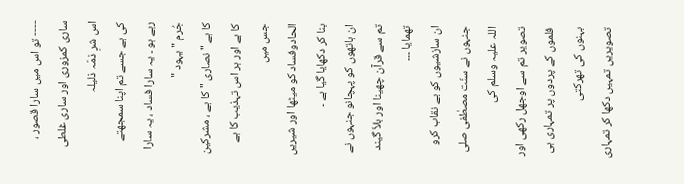---- تو اس ميں سارا قصور ، ساری کمزوری اور ساری غلطی اس شرِ ذمّہ ذليلہ
کی ہے جسے تم اپنا سمجھتے رہے ہو ۔ يہ سارا فساد ، يہ سارا جُرم " يہود "
کا ہے " نصاری " کا ہے ، مشرکين کا ہے اور ہر اس تہذيب کا ہے جس ميں
الحادوفساد کو ميٹھا اور شيريں بنا کر دکھايا گيا ہے ۔
ان ہاتھوں کو پہچانو جنہوں نے تم سے قرآن چھينا اور بلاّ گيند تھمايا ۔۔۔
ان سازشيوں کو بے نقاب کرو جنہوں نے سنّت مصطٰفی صلی اللہ عليہ وسلم کی
تصوير تم سے اوجھل رکھی اور فلموں کے پردوں پر تمہاری ہی بہنوں کی تھرکتی
تصويريں تمہيں دکھا کر تمہاری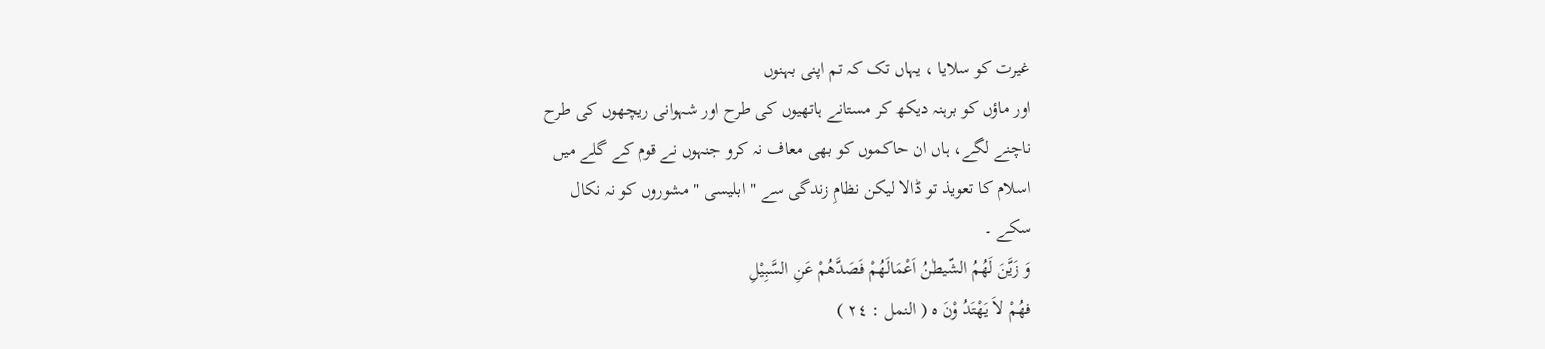غيرت کو سلايا ، يہاں تک کہ تم اپنی بہنوں
اور ماؤں کو برہنہ ديکھ کر مستانے ہاتھيوں کی طرح اور شہوانی ريچھوں کی طرح
ناچنے لگے، ہاں ان حاکموں کو بھی معاف نہ کرو جنہوں نے قوم کے گلے ميں
اسلام کا تعويذ تو ڈالا ليکن نظامِ زندگی سے " ابليسی " مشوروں کو نہ نکال
سکے ۔
وَ زَيَّنَ لَھُمُ الشّيطٰنُ اَعْمَالَھُمْ فَصَدَّھُمْ عَنِ السَّبِيْلِ
فھُمْ لاَ يَھْتَدُ وْنَ ہ ( النمل : ٢٤ )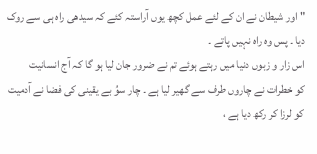" اور شيطان نے ان کے لئے عمل کچھ يوں آراستہ کئے کہ سيدھی راہ ہی سے روک
ديا ۔ پس وہ راہ نہيں پاتے ۔
اس زار و زبوں دنيا ميں رہتے ہوئے تم نے ضرور جان ليا ہو گا کہ آج انسانيت
کو خطرات نے چاروں طرف سے گھير ليا ہے ۔ چار سوُ بے يقينی کی فضا نے آدميت
کو لرزا کر رکھ ديا ہے ،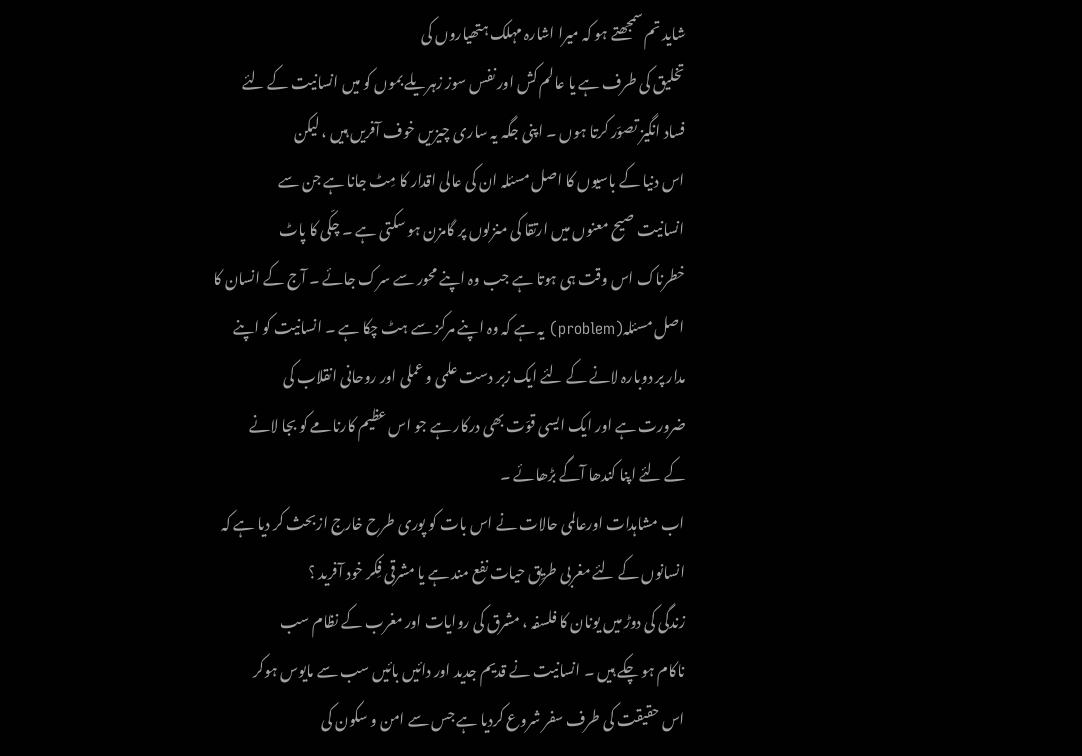شايد تم سمجھتے ہو کہ ميرا اشارہ مہلک ہتھياروں کی
تخليق کی طرف ہے يا عالم کش اور نفس سوز زہريلے بموں کو ميں انسانيت کے لئے
فساد انگيز تصوّر کرتا ہوں ۔ اپنی جگہ يہ ساری چيزيں خوف آفريں ہيں ، ليکن
اس دنيا کے باسيوں کا اصل مسئلہ ان کی عالی اقدار کا مِٹ جانا ہے جن سے
انسانيت صيح معنوں ميں ارتقا کی منزلوں پر گامزن ہو سکتی ہے ۔ چکّی کا پاٹ
خطرناک اس وقت ہی ہوتا ہے جب وہ اپنے محور سے سرک جائے ۔ آج کے انسان کا
اصل مسئلہ(problem) يہ ہے کہ وہ اپنے مرکز سے ہٹ چکا ہے ۔ انسانيت کو اپنے
مدار پر دوبارہ لانے کے لئے ايک زبر دست علمی و عملی اور روحانی انقلاب کی
ضرورت ہے اور ايک ايسی قوّت بھی درکار ہے جو اس عظيم کارنامے کو بجا لانے
کے لئے اپنا کندھا آگے بڑھائے ۔
اب مشاہدات اورعالمی حالات نے اس بات کو پوری طرح خارج ازبحث کر ديا ہے کہ
انسانوں کے لئے مغربی طريِق حيات نفع مند ہے يا مشرقی فِکر خود آفريد ؟
زندگی کی دوڑ ميں يونان کا فلسفہ ، مشرق کی روايات اور مغرب کے نظام سب
ناکام ہو چکے ہيں ۔ انسانيت نے قديم جديد اور دائيں بائيں سب سے مايوس ہوکر
اس حقيقت کی طرف سفر شروع کرديا ہے جس سے امن و سکون کی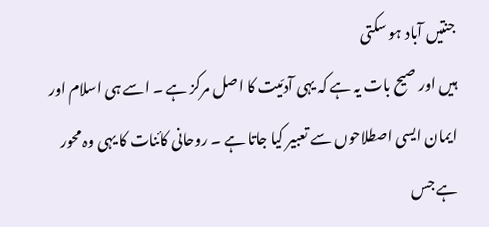جنتيں آباد ہو سکتی
ہيں اور صيح بات يہ ہے کہ يہی آدمّيت کا اصل مرکز ہے ۔ اسے ہی اسلام اور
ايمان ايسی اصطلاحوں سے تعبير کيا جاتا ہے ۔ روحانی کائنات کا يہی وہ محور
ہے جس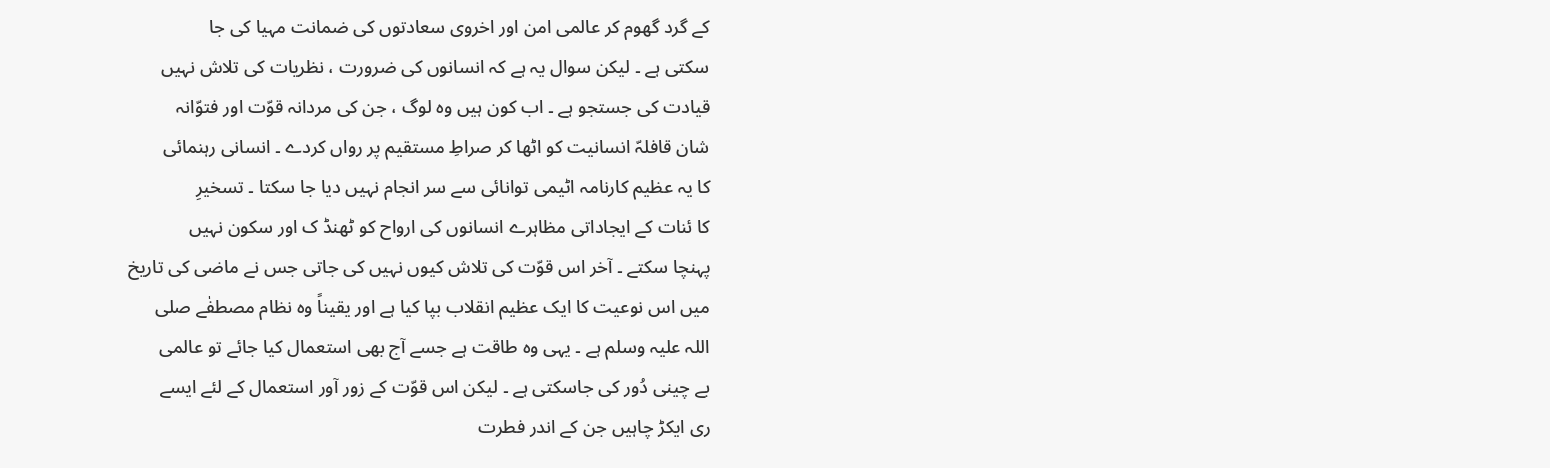کے گرد گھوم کر عالمی امن اور اخروی سعادتوں کی ضمانت مہيا کی جا
سکتی ہے ۔ ليکن سوال يہ ہے کہ انسانوں کی ضرورت ، نظريات کی تلاش نہيں
قيادت کی جستجو ہے ۔ اب کون ہيں وہ لوگ ، جن کی مردانہ قوّت اور فتوّانہ
شان قافلہّ انسانيت کو اٹھا کر صراطِ مستقيم پر رواں کردے ۔ انسانی رہنمائی
کا يہ عظيم کارنامہ اٹيمی توانائی سے سر انجام نہيں ديا جا سکتا ۔ تسخيرِ
کا ئنات کے ايجاداتی مظاہرے انسانوں کی ارواح کو ٹھنڈ ک اور سکون نہيں
پہنچا سکتے ۔ آخر اس قوّت کی تلاش کيوں نہيں کی جاتی جس نے ماضی کی تاريخ
ميں اس نوعيت کا ايک عظيم انقلاب بپا کيا ہے اور يقيناً وہ نظام مصطفٰے صلی
اللہ عليہ وسلم ہے ۔ يہی وہ طاقت ہے جسے آج بھی استعمال کيا جائے تو عالمی
بے چينی دُور کی جاسکتی ہے ۔ ليکن اس قوّت کے زور آور استعمال کے لئے ايسے
ری ايکڑ چاہيں جن کے اندر فطرت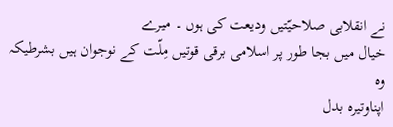نے انقلابی صلاحيّتيں وديعت کی ہوں ۔ ميرے
خيال ميں بجا طور پر اسلامی برقی قوتيں مِلّت کے نوجوان ہيں بشرطيکہ وہ
اپناوتيرہ بدل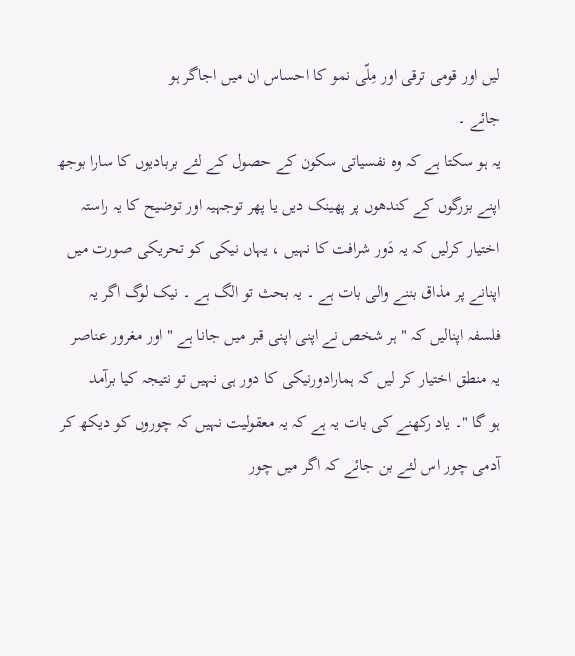ليں اور قومی ترقی اور مِلّی نمو کا احساس ان ميں اجاگر ہو
جائے ۔
يہ ہو سکتا ہے کہ وہ نفسياتی سکون کے حصول کے لئے برباديوں کا سارا بوجھ
اپنے بزرگوں کے کندھوں پر پھينک ديں يا پھر توجہيہ اور توضيح کا يہ راستہ
اختيار کرليں کہ يہ دَور شرافت کا نہيں ، يہاں نيکی کو تحريکی صورت ميں
اپنانے پر مذاق بننے والی بات ہے ۔ يہ بحث تو الگ ہے ۔ نيک لوگ اگر يہ
فلسفہ اپناليں کہ " ہر شخص نے اپنی اپنی قبر ميں جانا ہے " اور مغرور عناصر
يہ منطق اختيار کر ليں کہ ہمارادورنيکی کا دور ہی نہيں تو نتيجہ کيا برآمد
ہو گا "۔ ياد رکھنے کی بات يہ ہے کہ يہ معقوليت نہيں کہ چوروں کو ديکھ کر
آدمی چور اس لئے بن جائے کہ اگر ميں چور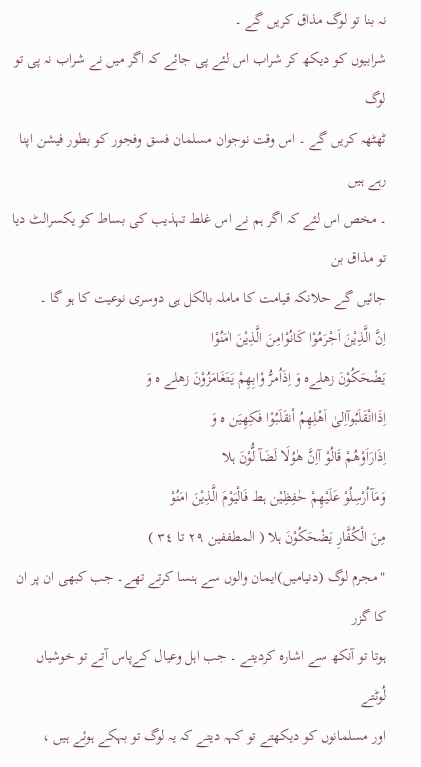نہ بنا تو لوگ مذاق کريں گے ۔
شرابيوں کو ديکھ کر شراب اس لئے پی جائے کہ اگر ميں نے شراب نہ پی تو لوگ
ٹھٹھہ کريں گے ۔ اس وقت نوجوان مسلمان فسق وفجور کو بطور فيشن اپنا رہے ہيں
۔ مخص اس لئے کہ اگر ہم نے اس غلط تہذيب کی بساط کو يکسرالٹ ديا تو مذاق بن
جائيں گے حلانکہ قيامت کا ماملہ بالکل ہی دوسری نوعيت کا ہو گا ۔
اِنَّ الَّذِيْنَ اَجْرَمُوْا کَانُوْامِنَ الَّذِيْنَ اٰمَنُوْا
يَضْحَکُوْنَ زھلےہ وَ اِذَاُمرُّ وْابِھِمْ يَتَغَامَزُوْنَ زھلے ہ وَ
اِذَاانْقَلَبُوآاِلیٰ اَھْلِھِمُ اْنقَلَبُوْا فَکِھِيَن ہ وَ
اِذَارَاَوْھُمْ قَالُوْ آاِنَّ ھٰوُلَا لَضَآ لُّوْنَ ہلا
وَمَآاُرْسِلُوْ عَلَيْھِمْ حٰفِظِيْن ہط فَالْيَوْمَ الَّذِيْنَ امَنُوْ
مِنَ الْکُفَّارِ يَضْحَکُوْنَ ہلا ( المطففين ٢٩ تا ٣٤ )
"مجرم لوگ (دنياميں)ايمان والوں سے ہنسا کرتے تھے۔ جب کبھی ان پر ان کا گزر
ہوتا تو آنکھ سے اشارہ کرديتے ۔ جب اہل وعيال کےپاس آتے تو خوشياں لُوٹتے
اور مسلمانوں کو ديکھتے تو کہہ ديتے کہ يہ لوگ تو بہکے ہوئے ہيں ،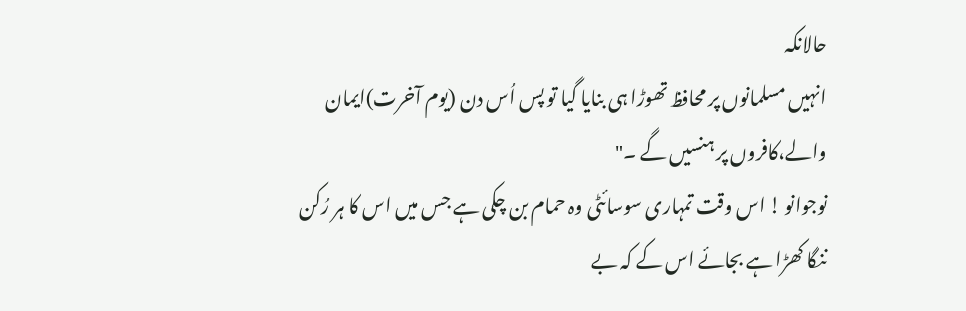حالانکہ
انہيں مسلمانوں پر محافظ تھوڑا ہی بنايا گيا تو پس اُس دن (يوم آخرت)ايمان
والے،کافروں پر ہنسيں گے ۔"
نوجوانو ! اس وقت تمہاری سوسائٹی وہ حمام بن چکی ہے جس ميں اس کا ہر رُکن
ننگا کھڑا ہے بجائے اس کے کہ بے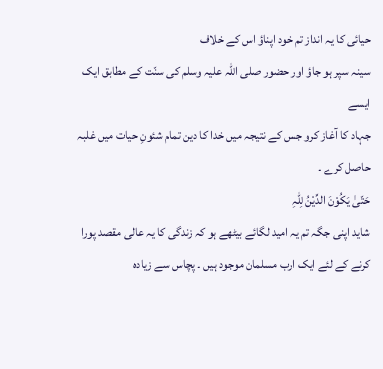حيائی کا يہ انداز تم خود اپناؤ اس کے خلاف
سينہ سپر ہو جاؤ اور حضور صلی اللہ عليہ وسلم کی سنّت کے مطابق ايک ايسے
جہاد کا آغاز کرو جس کے نتيجہ ميں خدا کا دين تمام شئونِ حيات ميں غلبہ
حاصل کرے ۔
حَتّیٰ يَکُوْنَ الدِّيْنُ لِلّہِ
شايد اپنی جگہ تم يہ اميد لگائے بيٹھے ہو کہ زندگی کا يہ عالی مقصد پورا
کرنے کے لئے ايک ارب مسلمان موجود ہيں ۔ پچاس سے زيادہ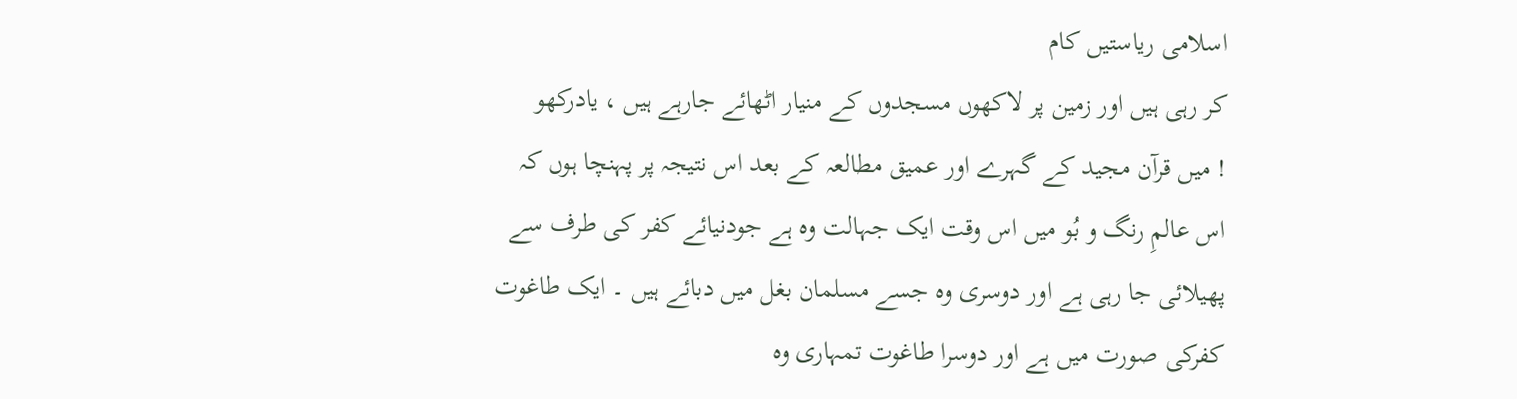اسلامی رياستيں کام
کر رہی ہيں اور زمين پر لاکھوں مسجدوں کے منيار اٹھائے جارہے ہيں ، يادرکھو
! ميں قرآن مجيد کے گہرے اور عميق مطالعہ کے بعد اس نتيجہ پر پہنچا ہوں کہ
اس عالمِ رنگ و بُو ميں اس وقت ايک جہالت وہ ہے جودنيائے کفر کی طرف سے
پھيلائی جا رہی ہے اور دوسری وہ جسے مسلمان بغل ميں دبائے ہيں ۔ ايک طاغوت
کفرکی صورت ميں ہے اور دوسرا طاغوت تمہاری وہ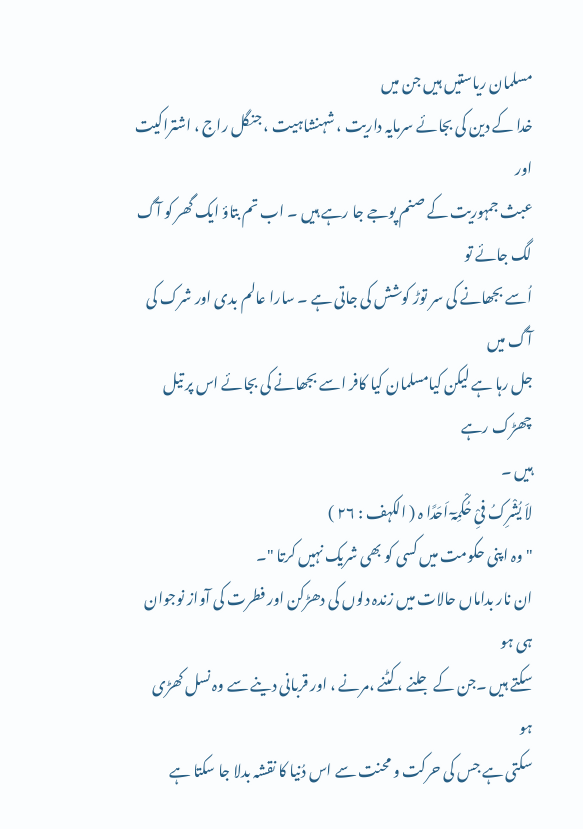مسلمان رياستيں ہيں جن ميں
خدا کے دين کی بجائے سرمايہ داريت ، شہنشاہيت ، جنگل راج ، اشتراکيت اور
عبث جمہوريت کے صنم پوجے جا رہے ہيں ۔ اب تم بتاؤ ايک گھر کو آگ لگ جائے تو
اُسے بجھانے کی سر توڑ کوشش کی جاتی ہے ۔ سارا عالم بدی اور شرک کی آگ ميں
جل رہا ہے ليکن کيامسلمان کيا کافر اسے بجھانے کی بجائے اس پر تيل چھڑک رہے
ہيں ۔
لاَ يُشْرِکُ فیِْ حُکْمِہٓ اَحَدًا ہ ( الکہف : ٢٦ )
" وہ اپنی حکومت ميں کسی کو بھی شريک نہيں کرتا "۔
ان نار بداماں حالات میں زندہ دلوں کی دھڑکن اور فطرت کی آواز نوجوان ہی ہو
سکتے ہيں ۔جن کے جلنے ، کٹنے ،مرنے ، اور قربانی دينے سے وہ نسل کھڑی ہو
سکتی ہے جس کی حرکت و محنت سے اس دُنيا کا نقشہ بدلا جا سکتا ہے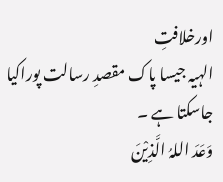اورخلافتِ
الہيہ جيسا پاک مقصدِ رسالت پوراکيا جاسکتا ہے ۔
وَعَدَ اللہُ الَّذِيْنَ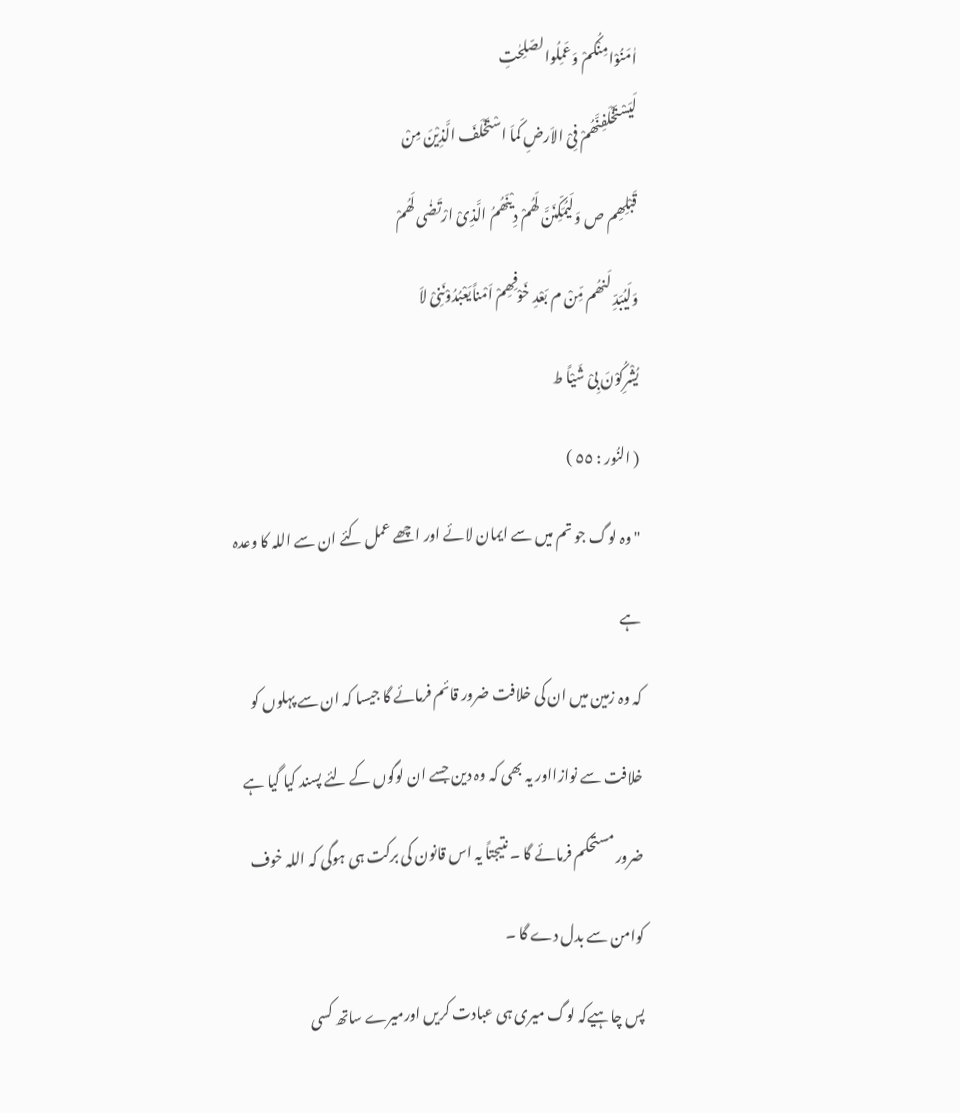اٰمَنُوْامِنْکُمْ وَعَمِلُوالصّلِحٰتِ
لَيَسْتَخْلَفِنَّھُمْ فِیْ الاَرضِ کَماَ اسْتَخْلَفَ الَّذِيْنَ مِنْ
قَبْلِھِم ص وَلَيُمَکِّنَنَّ لَھُمْ دِيْنَھُمُ الَّذِیْ ارْتَضٰی لَھُمْ
وَلَيُبَدِّ لَنھُم مِّنْ م بَعْدِ خَوْفِھِمْ اَمْناًيَعْبُدُوْنَنِیْ لاَ
يُشْرِکُوْنَ بِیْ شَيْاً ط
( النُور : ٥٥ )
" وہ لوگ جو تم ميں سے ايمان لائے اور اچھے عمل کئے ان سے اللہ کا وعدہ ہے
کہ وہ زمين ميں ان کی خلافت ضرور قائم فرمائے گا جيسا کہ ان سے پہلوں کو
خلافت سے نوازااور يہ بھی کہ وہ دين جسے ان لوگوں کے لئے پسند کيا گيا ہے
ضرور مستحکم فرمائے گا ۔ نتيجتاً يہ اس قانون کی برکت ہی ہوگی کہ اللہ خوف
کوامن سے بدل دے گا ۔
پس چاہيےکہ لوگ ميری ہی عبادت کريں اورميرے ساتھ کسی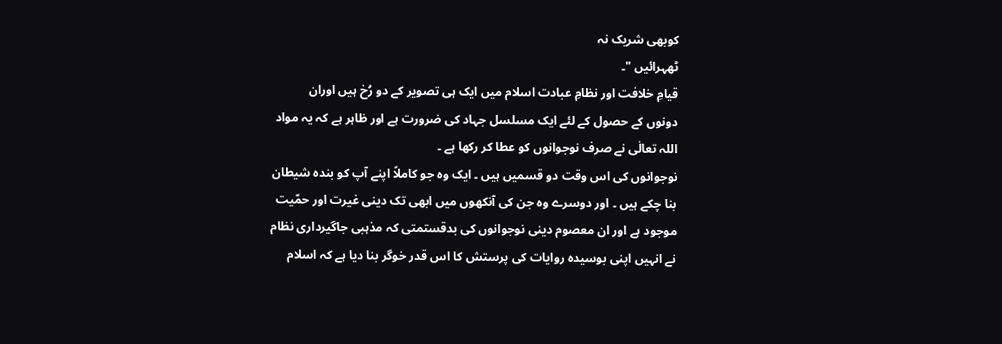کوبھی شريک نہ
ٹھہرائيں "۔
قيامِ خلافت اور نظامِ عبادت اسلام ميں ايک ہی تصوير کے دو رُخ ہيں اوران
دونوں کے حصول کے لئے ايک مسلسل جہاد کی ضرورت ہے اور ظاہر ہے کہ يہ مواد
اللہ تعالٰی نے صرف نوجوانوں کو عطا کر رکھا ہے ۔
نوجوانوں کی اس وقت دو قسميں ہيں ۔ ايک وہ جو کاملاً اپنے آپ کو بندہ شيطان
بنا چکے ہيں ۔ اور دوسرے وہ جن کی آنکھوں ميں ابھی تک دينی غيرت اور حمّيت
موجود ہے اور ان معصوم دينی نوجوانوں کی بدقستمتی کہ مذہبی جاگيرداری نظام
نے انہيں اپنی بوسيدہ روايات کی پرستش کا اس قدر خوگر بنا ديا ہے کہ اسلام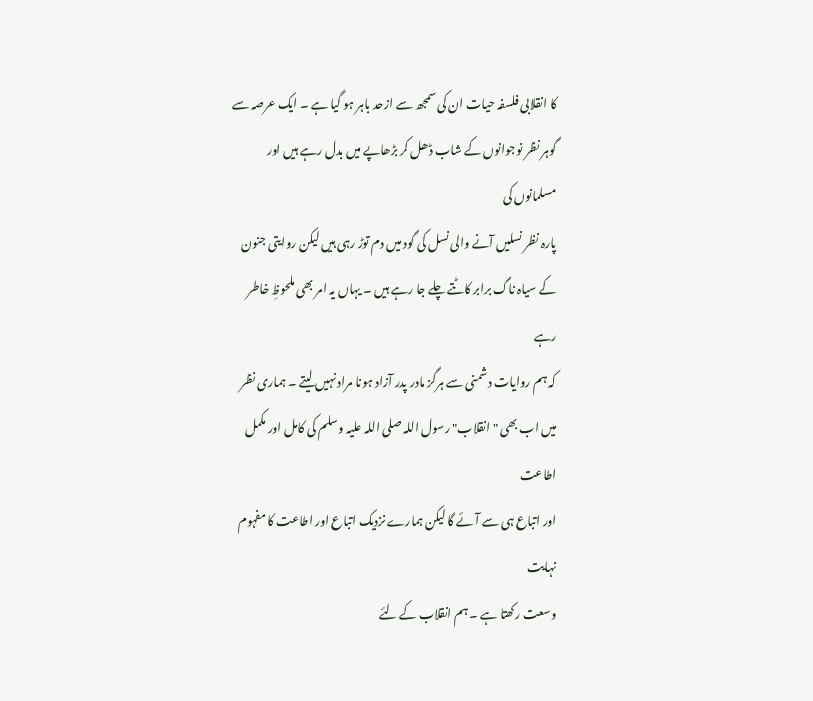کا انقلابی فلسفہ حيات ان کی سمجھ سے ازحد باہر ہو گيا ہے ۔ ايک عرصہ سے
گوہر نظر نوجوانوں کے شاب ڈھل کر بڑھاپے ميں بدل رہے ہيں اور مسلمانوں کی
پارہ نظر نسليں آنے والی نسل کی گود ميں دم توڑ رہی ہيں ليکن روايتی جنون
کے سياہ ناگ برابر کاٹتے چلے جا رہے ہيں ۔ يہاں يہ امر بھی ملحوظِ خاطر رہے
کہ ہم روايات دشمنی سے ہرگز مادر پدر آزاد ہونا مراد نہيں ليتے ۔ ہماری نظر
ميں اب بھی " انقلاب" رسول اللہ صلی اللہ عليہ وسلم کی کامل اور مکمل اطاعت
اور اتباع ہی سے آئے گا ليکن ہمارے نزديک اتباع اور اطاعت کا مفہوم نہايت
وسعت رکھتا ہے ۔ ہم انقلاب کے لئے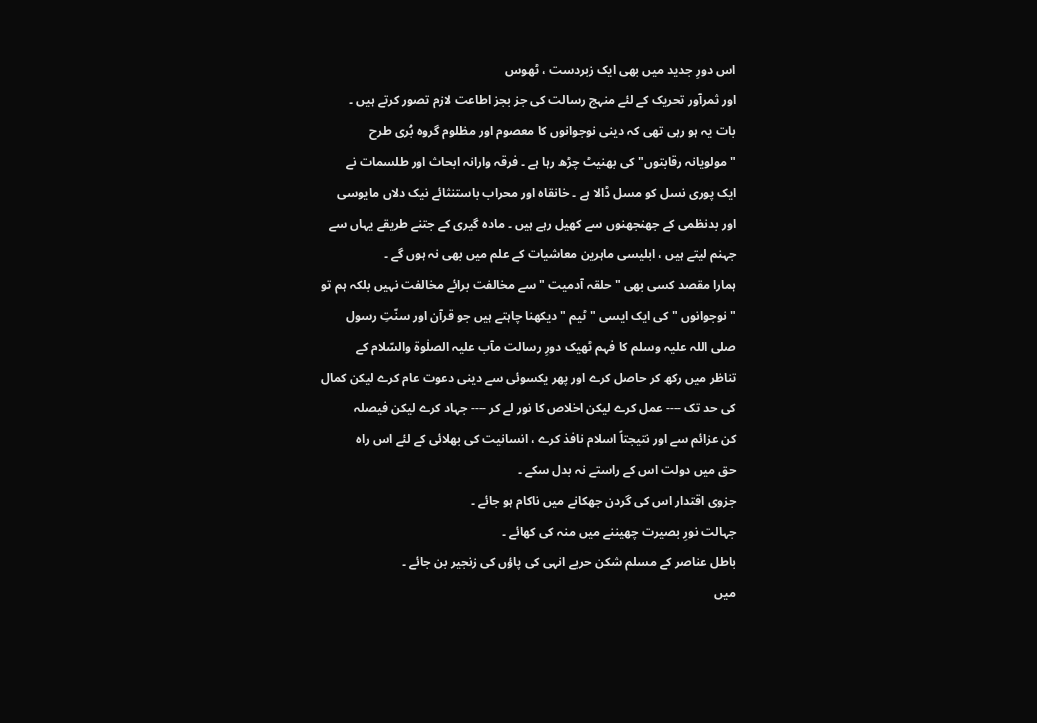اس دورِ جديد ميں بھی ايک زبردست ، ٹھوس
اور ثمرآور تحريک کے لئے منہج رسالت کی جز بجز اطاعت لازم تصور کرتے ہيں ۔
بات يہ ہو رہی تھی کہ دينی نوجوانوں کا معصوم اور مظلوم گروہ بُری طرح
"مولويانہ رقابتوں" کی بھنيٹ چڑھ رہا ہے ۔ فرقہ وارانہ ابحاث اور طلسمات نے
ايک پوری نسل کو مسل ڈالا ہے ۔ خانقاہ اور محراب باستنثائے نيک دلاں مايوسی
اور بدنظمی کے جھنجھنوں سے کھيل رہے ہيں ۔ مادہ گيری کے جتنے طريقے يہاں سے
جہنم ليتے ہيں ، ابليسی ماہرين معاشيات کے علم ميں بھی نہ ہوں گے ۔
ہمارا مقصد کسی بھی " حلقہ آدميت " سے مخالفت برائے مخالفت نہيں بلکہ ہم تو
" نوجوانوں " کی ايک ايسی " ٹيم " ديکھنا چاہتے ہيں جو قرآن اور سنّتِ رسول
صلی اللہ عليہ وسلم کا فہم ٹھيک دورِ رسالت مآب عليہ الصلٰوة والسّلام کے
تناظر ميں رکھ کر حاصل کرے اور پھر يکسوئی سے دينی دعوت عام کرے ليکن کمال
کی حد تک ---- عمل کرے ليکن اخلاص کا نور لے کر ---- جہاد کرے ليکن فيصلہ
کن عزائم سے اور نتيجتاً اسلام نافذ کرے ، انسانيت کی بھلائی کے لئے اس راہ
حق ميں دولت اس کے راستے نہ بدل سکے ۔
جزوی اقتدار اس کی گردن جھکانے ميں ناکام ہو جائے ۔
جہالت نورِ بصيرت چھيننے ميں منہ کی کھائے ۔
باطل عناصر کے مسلم شکن حربے انہی کی پاؤں کی زنجير بن جائے ۔
ميں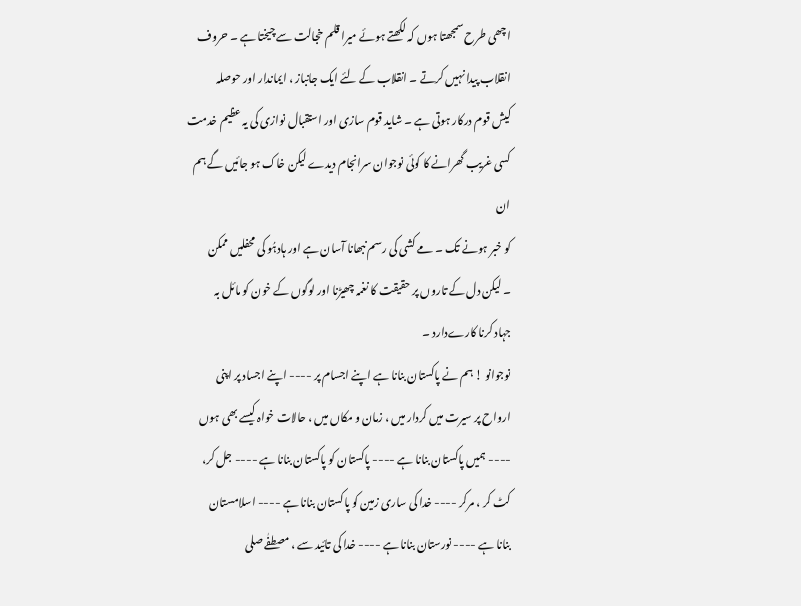اچھی طرح سمجھتا ہوں کہ لکھتے ہوئے ميرا قلم خجالت سے چيختا ہے ۔ حروف
انقلاب پيدا نہيں کرتے ۔ انقلاب کے لئے ايک جانباز ، ايماندار اور حوصلہ
کيش قوم درکار ہوتی ہے ۔ شايد قوم سازی اور استقبال نوازی کی يہ عظيم خدمت
کسی غريب گھرانے کا کوئی نوجوان سرانجام ديدے ليکن خاک ہو جائيں گے ہم ان
کو خبر ہونے تک ۔ مے کشی کی رسم نبھانا آسان ہے اور ہادہُو کی محفليں ممکن
۔ ليکن دل کے تاروں پر حقيقت کا نغمہ چھيڑنا اور لوگوں کے خون کو مائل بہ
جہاد کرنا کارےدارد ۔
نوجوانو ! ہم نے پاکستان بنانا ہے اپنے اجسام پر ---- اپنے اجساد پر اپنی
ارواح پر سيرت ميں کردار ميں ، زمان و مکاں ميں ، حالات خواہ کيسے بھی ہوں
---- ہميں پاکستان بنانا ہے ---- پاکستان کو پاکستان بنانا ہے ---- جل کر،
کٹ کر ، مرکر ---- خدا کی ساری زمين کو پاکستان بنانا ہے ---- اسلامستان
بنانا ہے ---- نورستان بنانا ہے ---- خدا کی تائيد سے ، مصطفٰے صلی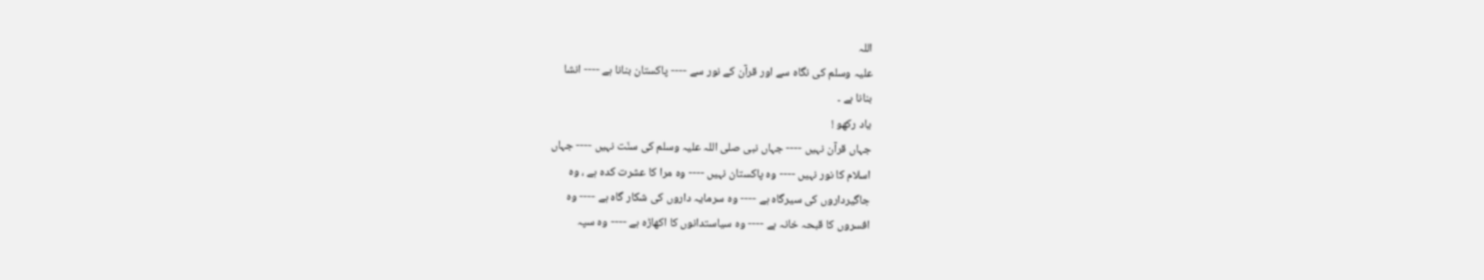اللہ
عليہ وسلم کی نگاہ سے اور قرآن کے نور سے ---- پاکستان بنانا ہے ---- انشا
بنانا ہے ۔
ياد رکھو !
جہاں قرآن نہيں ---- جہاں نبی صلی اللہ عليہ وسلم کی سنّت نہيں ---- جہاں
اسلام کا نور نہيں ---- وہ پاکستان نہيں ---- وہ مرا کا عشرت کدہ ہے ، وہ
جاگيرداروں کی سيرگاہ ہے ---- وہ سرمايہ داروں کی شکار گاہ ہے ---- وہ
افسروں کا قبحہ خانہ ہے ---- وہ سياستدانوں کا اکھاڑہ ہے ---- وہ سپہ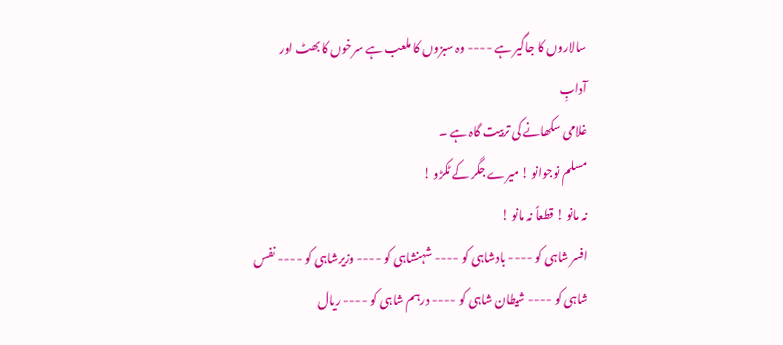سالاروں کا جاگير ہے ---- وہ سبزوں کا ملعب ہے سرخوں کا بھٹ اور آدابِ
غلامی سکھانے کی تربيت گاہ ہے ۔
مسلم نوجوانو ! ميرے جگر کے ٹکڑو !
نہ مانو ! قطعاً نہ مانو !
افسر شاہی کو ---- بادشاہی کو ---- شہنشاہی کو ---- وزيرشاہی کو ---- نفس
شاہی کو ---- شيطان شاہی کو ---- درہم شاہی کو ---- ريال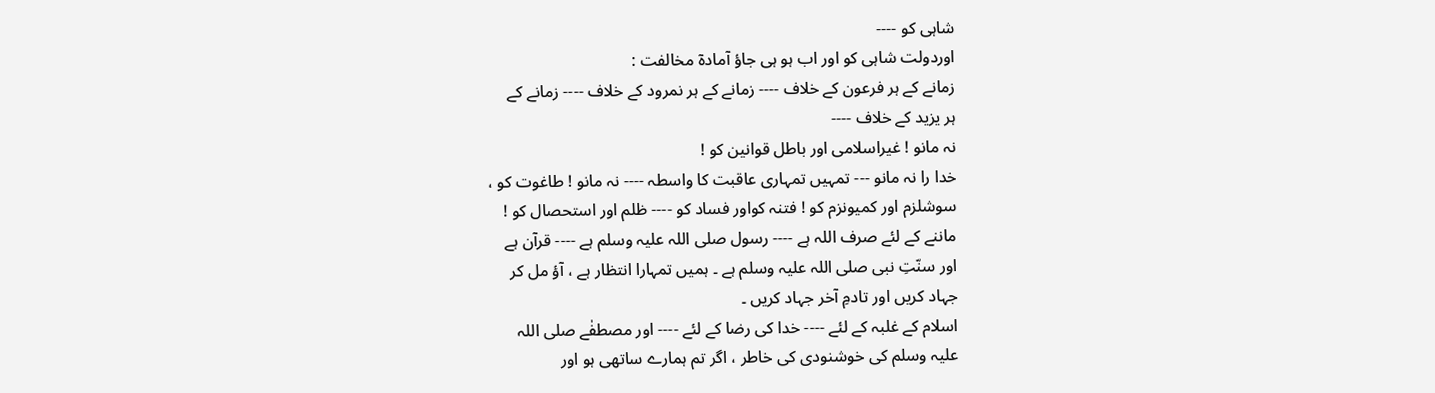شاہی کو ----
اوردولت شاہی کو اور اب ہو ہی جاؤ آمادہٓ مخالفت :
زمانے کے ہر فرعون کے خلاف ---- زمانے کے ہر نمرود کے خلاف ---- زمانے کے
ہر يزيد کے خلاف ----
نہ مانو ! غيراسلامی اور باطل قوانين کو !
خدا را نہ مانو --- تمہيں تمہاری عاقبت کا واسطہ ---- نہ مانو ! طاغوت کو ،
سوشلزم اور کميونزم کو ! فتنہ کواور فساد کو ---- ظلم اور استحصال کو !
ماننے کے لئے صرف اللہ ہے ---- رسول صلی اللہ عليہ وسلم ہے ---- قرآن ہے
اور سنّتِ نبی صلی اللہ عليہ وسلم ہے ۔ ہميں تمہارا انتظار ہے ، آؤ مل کر
جہاد کريں اور تادمِ آخر جہاد کريں ۔
اسلام کے غلبہ کے لئے ---- خدا کی رضا کے لئے ---- اور مصطفٰے صلی اللہ
عليہ وسلم کی خوشنودی کی خاطر ، اگر تم ہمارے ساتھی ہو اور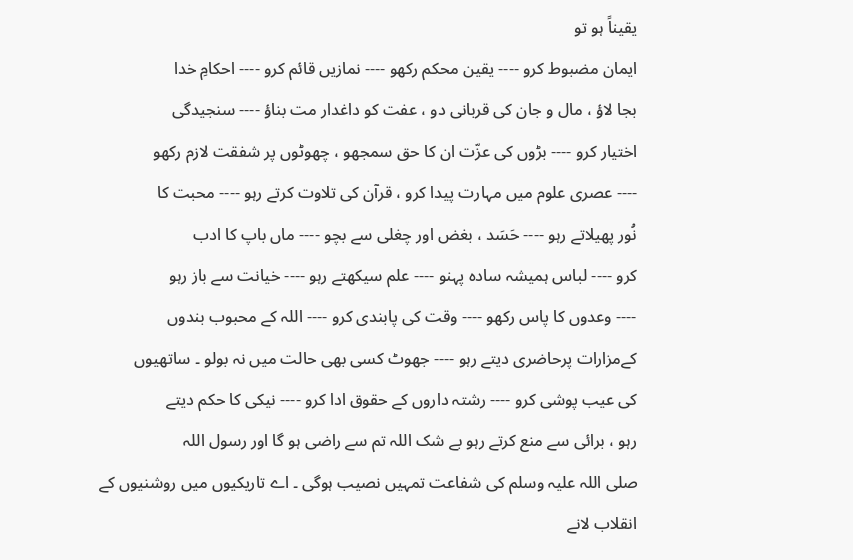يقيناً ہو تو
ايمان مضبوط کرو ---- يقين محکم رکھو ---- نمازيں قائم کرو ---- احکامِ خدا
بجا لاؤ ، مال و جان کی قربانی دو ، عفت کو داغدار مت بناؤ ---- سنجيدگی
اختيار کرو ---- بڑوں کی عزّت ان کا حق سمجھو ، چھوٹوں پر شفقت لازم رکھو
---- عصری علوم ميں مہارت پيدا کرو ، قرآن کی تلاوت کرتے رہو ---- محبت کا
نُور پھيلاتے رہو ---- حَسَد ، بغض اور چغلی سے بچو ---- ماں باپ کا ادب
کرو ---- لباس ہميشہ سادہ پہنو ---- علم سيکھتے رہو ---- خيانت سے باز رہو
---- وعدوں کا پاس رکھو ---- وقت کی پابندی کرو ---- اللہ کے محبوب بندوں
کےمزارات پرحاضری ديتے رہو ---- جھوٹ کسی بھی حالت ميں نہ بولو ۔ ساتھيوں
کی عيب پوشی کرو ---- رشتہ داروں کے حقوق ادا کرو ---- نيکی کا حکم ديتے
رہو ، برائی سے منع کرتے رہو بے شک اللہ تم سے راضی ہو گا اور رسول اللہ
صلی اللہ عليہ وسلم کی شفاعت تمہيں نصيب ہوگی ۔ اے تاريکيوں ميں روشنيوں کے
انقلاب لانے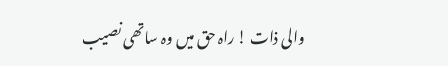والی ذات ! راہ حق ميں وہ ساتھی نصيب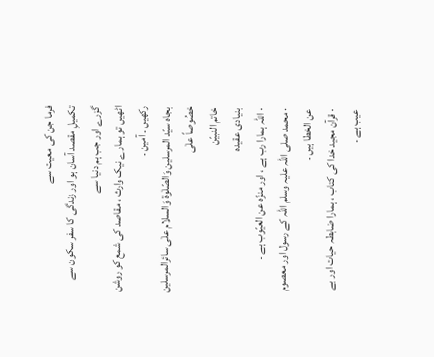فرما جن کی معيت سے
تکميلِ مقصد آسان ہو اور زندگی کا سفر سکون سے گزرے اور جب ہم دنيا سے
اٹھيں تو ہمارے نيک وارث ، مقاصد کی شمع کو روشن رکھيں ۔ آمين ۔
بجاہ سيّد المرسلين وَالصّلٰوة وَالسلام علٰی سائرالمرسلين خصُوصاً علٰی
خاتم النبيّن
بنيادی عقيدہ
· اللہ ہمارا رب ہے ، اور منزّہ عن العيّوب ہے ۔
· محمد صلی اللہ عليہ وسلم اللہ کے رسول اور معصوم عن الخطا ہيں ۔
· قرآن مجيد خدا کی کتاب ، ہمارا ضابطہ حيات اور بے عيب ہے ۔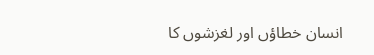انسان خطاؤں اور لغزشوں کا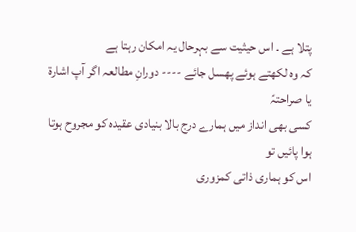پتلا ہے ۔ اس حيثيت سے بہرحال يہ امکان رہتا ہے
کہ وہ لکھتے ہوئے پھسل جائے ---- دورانِ مطالعہ اگر آپ اشارة يا صراحتہً
کسی بھی انداز ميں ہمارے درج بالا بنيادی عقيدہ کو مجروح ہوتا ہوا پائيں تو
اس کو ہماری ذاتی کمزوری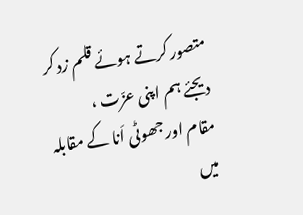متصور کرتے ہوئے قلم زد کر ديجئے ہم اپنی عزّت ،
مقام اور جھوٹی اَنا کے مقابلہ ميں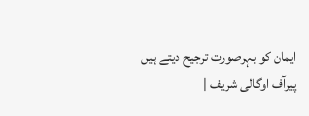ايمان کو بہرصورت ترجيح ديتے ہيں
پیرآف اوگالی شریف |